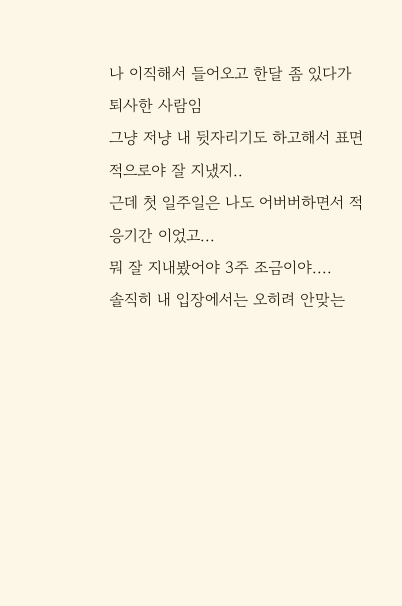나 이직해서 들어오고 한달 좀 있다가 퇴사한 사람임
그냥 저냥 내 뒷자리기도 하고해서 표면적으로야 잘 지냈지..
근데 첫 일주일은 나도 어버버하면서 적응기간 이었고...
뭐 잘 지내봤어야 3주 조금이야....
솔직히 내 입장에서는 오히려 안맞는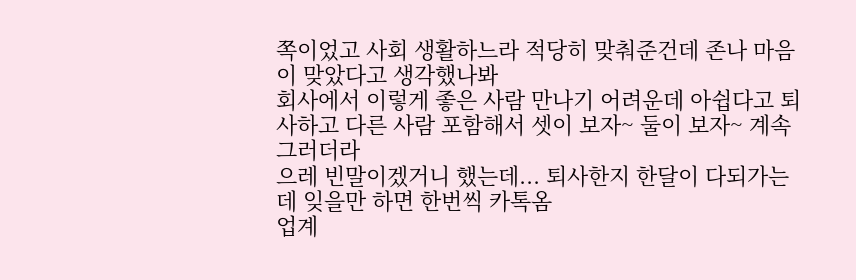쪽이었고 사회 생활하느라 적당히 맞춰준건데 존나 마음이 맞았다고 생각했나봐
회사에서 이렇게 좋은 사람 만나기 어려운데 아쉽다고 퇴사하고 다른 사람 포함해서 셋이 보자~ 둘이 보자~ 계속 그러더라
으레 빈말이겠거니 했는데... 퇴사한지 한달이 다되가는데 잊을만 하면 한번씩 카톡옴
업계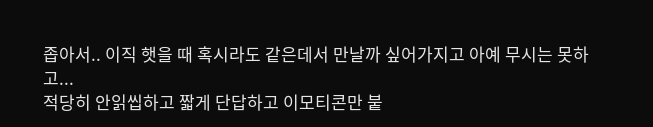좁아서.. 이직 햇을 때 혹시라도 같은데서 만날까 싶어가지고 아예 무시는 못하고...
적당히 안읽씹하고 짧게 단답하고 이모티콘만 붙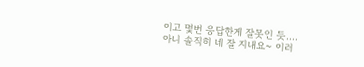이고 몇번 응답한게 잘못인 듯....
아니 솔직히 네 잘 지내요~ 이러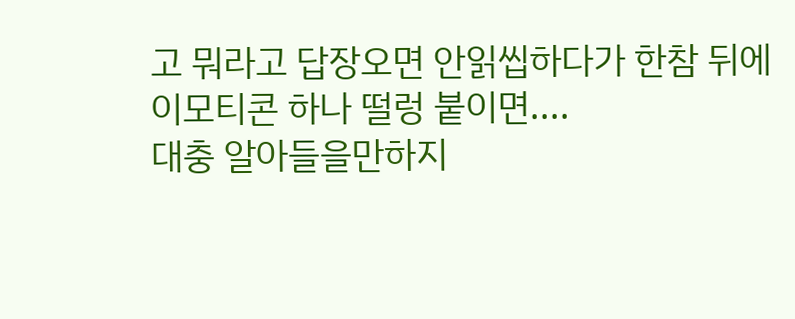고 뭐라고 답장오면 안읽씹하다가 한참 뒤에 이모티콘 하나 떨렁 붙이면....
대충 알아들을만하지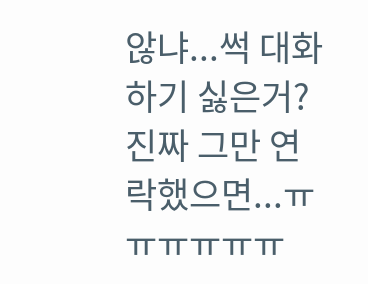않냐...썩 대화하기 싫은거?
진짜 그만 연락했으면...ㅠㅠㅠㅠㅠㅠ